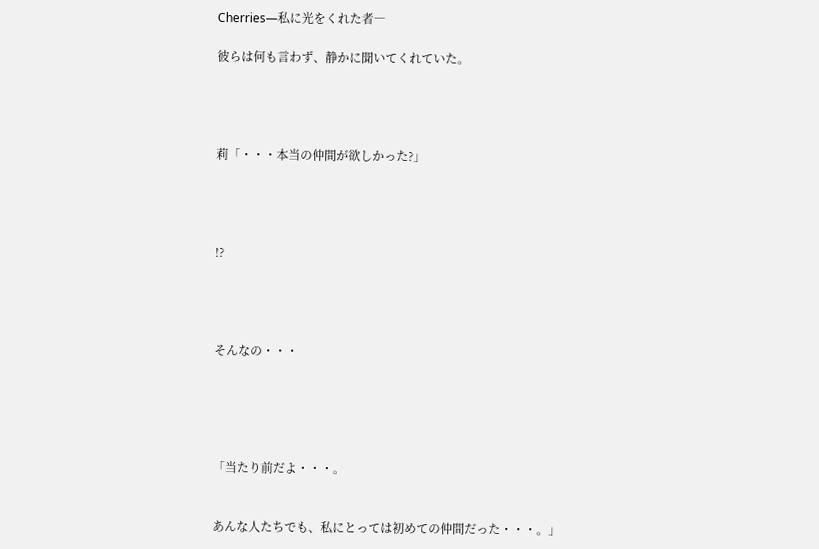Cherries―私に光をくれた者―

彼らは何も言わず、静かに聞いてくれていた。




莉「・・・本当の仲間が欲しかった?」




!?




そんなの・・・





「当たり前だよ・・・。


あんな人たちでも、私にとっては初めての仲間だった・・・。」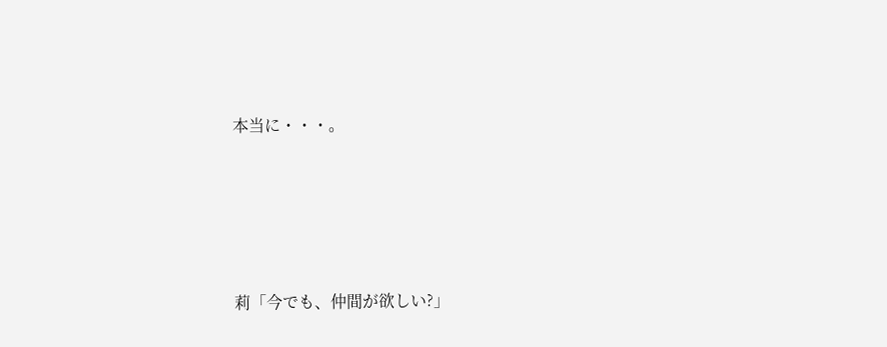本当に・・・。





莉「今でも、仲間が欲しい?」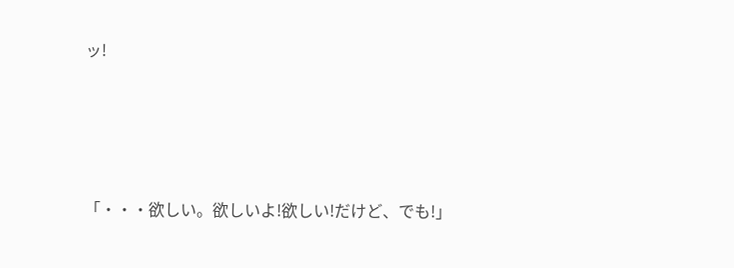ッ!






「・・・欲しい。欲しいよ!欲しい!だけど、でも!」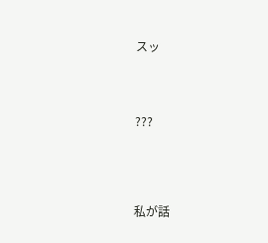スッ




???





私が話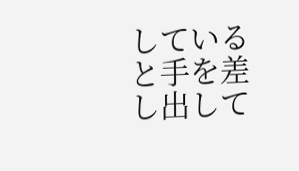していると手を差し出して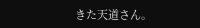きた天道さん。